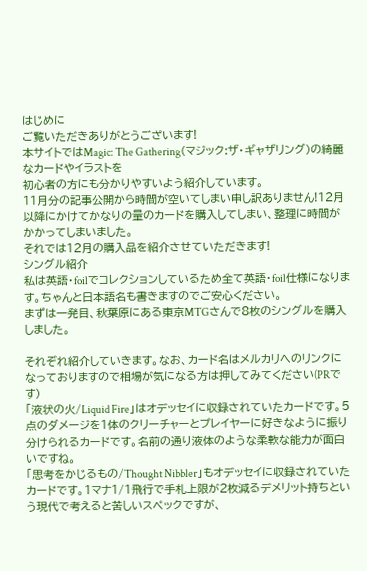はじめに
ご覧いただきありがとうございます!
本サイトではMagic: The Gathering(マジック:ザ・ギャザリング)の綺麗なカードやイラストを
初心者の方にも分かりやすいよう紹介しています。
11月分の記事公開から時間が空いてしまい申し訳ありません!12月以降にかけてかなりの量のカードを購入してしまい、整理に時間がかかってしまいました。
それでは12月の購入品を紹介させていただきます!
シングル紹介
私は英語・foilでコレクションしているため全て英語・foil仕様になります。ちゃんと日本語名も書きますのでご安心ください。
まずは一発目、秋葉原にある東京MTGさんで8枚のシングルを購入しました。

それぞれ紹介していきます。なお、カード名はメルカリへのリンクになっておりますので相場が気になる方は押してみてください(PRです)
「液状の火/Liquid Fire」はオデッセイに収録されていたカードです。5点のダメージを1体のクリーチャーとプレイヤーに好きなように振り分けられるカードです。名前の通り液体のような柔軟な能力が面白いですね。
「思考をかじるもの/Thought Nibbler」もオデッセイに収録されていたカードです。1マナ1/1飛行で手札上限が2枚減るデメリット持ちという現代で考えると苦しいスペックですが、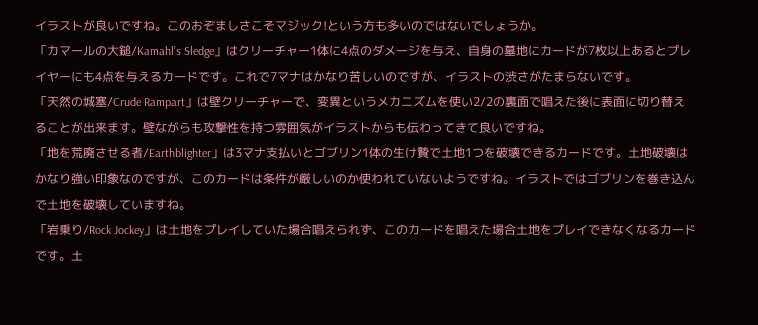イラストが良いですね。このおぞましさこそマジック!という方も多いのではないでしょうか。
「カマールの大鎚/Kamahl’s Sledge」はクリーチャー1体に4点のダメージを与え、自身の墓地にカードが7枚以上あるとプレイヤーにも4点を与えるカードです。これで7マナはかなり苦しいのですが、イラストの渋さがたまらないです。
「天然の城塞/Crude Rampart」は壁クリーチャーで、変異というメカニズムを使い2/2の裏面で唱えた後に表面に切り替えることが出来ます。壁ながらも攻撃性を持つ雰囲気がイラストからも伝わってきて良いですね。
「地を荒廃させる者/Earthblighter」は3マナ支払いとゴブリン1体の生け贄で土地1つを破壊できるカードです。土地破壊はかなり強い印象なのですが、このカードは条件が厳しいのか使われていないようですね。イラストではゴブリンを巻き込んで土地を破壊していますね。
「岩乗り/Rock Jockey」は土地をプレイしていた場合唱えられず、このカードを唱えた場合土地をプレイできなくなるカードです。土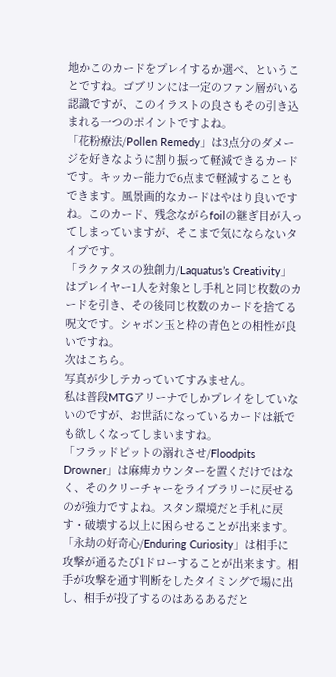地かこのカードをプレイするか選べ、ということですね。ゴブリンには一定のファン層がいる認識ですが、このイラストの良さもその引き込まれる一つのポイントですよね。
「花粉療法/Pollen Remedy」は3点分のダメージを好きなように割り振って軽減できるカードです。キッカー能力で6点まで軽減することもできます。風景画的なカードはやはり良いですね。このカード、残念ながらfoilの継ぎ目が入ってしまっていますが、そこまで気にならないタイプです。
「ラクァタスの独創力/Laquatus’s Creativity」はプレイヤー1人を対象とし手札と同じ枚数のカードを引き、その後同じ枚数のカードを捨てる呪文です。シャボン玉と枠の青色との相性が良いですね。
次はこちら。
写真が少しテカっていてすみません。
私は普段MTGアリーナでしかプレイをしていないのですが、お世話になっているカードは紙でも欲しくなってしまいますね。
「フラッドピットの溺れさせ/Floodpits Drowner」は麻痺カウンターを置くだけではなく、そのクリーチャーをライブラリーに戻せるのが強力ですよね。スタン環境だと手札に戻す・破壊する以上に困らせることが出来ます。
「永劫の好奇心/Enduring Curiosity」は相手に攻撃が通るたび1ドローすることが出来ます。相手が攻撃を通す判断をしたタイミングで場に出し、相手が投了するのはあるあるだと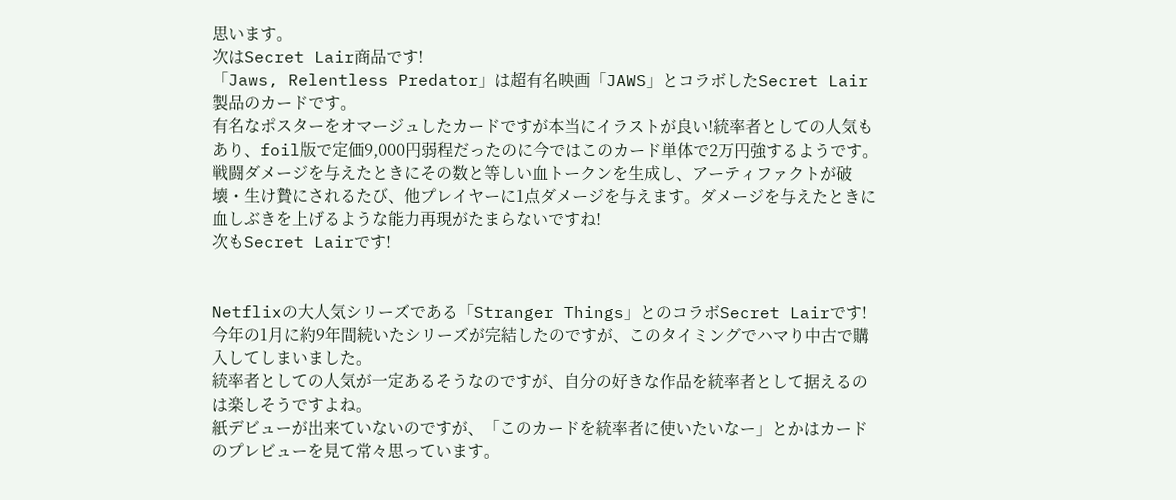思います。
次はSecret Lair商品です!
「Jaws, Relentless Predator」は超有名映画「JAWS」とコラボしたSecret Lair製品のカードです。
有名なポスターをオマージュしたカードですが本当にイラストが良い!統率者としての人気もあり、foil版で定価9,000円弱程だったのに今ではこのカード単体で2万円強するようです。
戦闘ダメージを与えたときにその数と等しい血トークンを生成し、アーティファクトが破壊・生け贄にされるたび、他プレイヤーに1点ダメージを与えます。ダメージを与えたときに血しぶきを上げるような能力再現がたまらないですね!
次もSecret Lairです!


Netflixの大人気シリーズである「Stranger Things」とのコラボSecret Lairです!今年の1月に約9年間続いたシリーズが完結したのですが、このタイミングでハマり中古で購入してしまいました。
統率者としての人気が一定あるそうなのですが、自分の好きな作品を統率者として据えるのは楽しそうですよね。
紙デビューが出来ていないのですが、「このカードを統率者に使いたいなー」とかはカードのプレビューを見て常々思っています。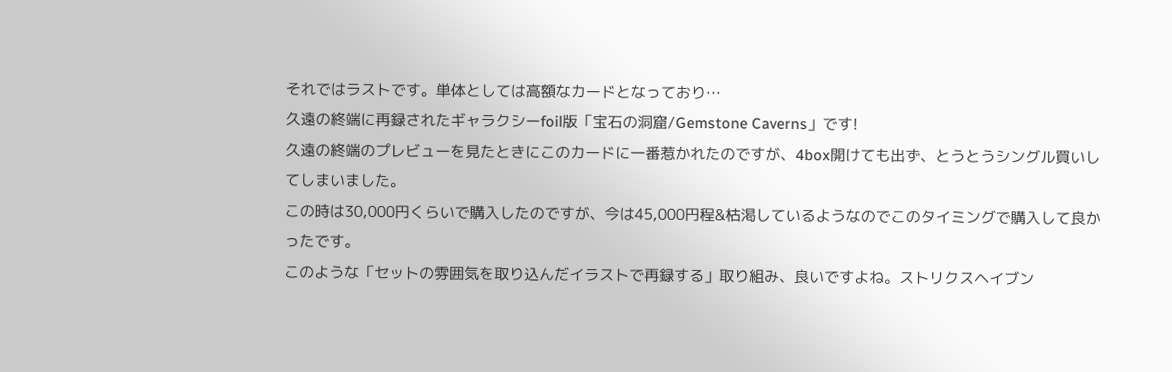それではラストです。単体としては高額なカードとなっており…
久遠の終端に再録されたギャラクシーfoil版「宝石の洞窟/Gemstone Caverns」です!
久遠の終端のプレビューを見たときにこのカードに一番惹かれたのですが、4box開けても出ず、とうとうシングル買いしてしまいました。
この時は30,000円くらいで購入したのですが、今は45,000円程&枯渇しているようなのでこのタイミングで購入して良かったです。
このような「セットの雰囲気を取り込んだイラストで再録する」取り組み、良いですよね。ストリクスヘイブン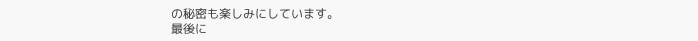の秘密も楽しみにしています。
最後に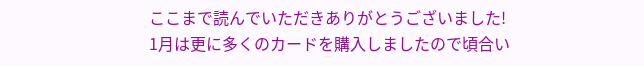ここまで読んでいただきありがとうございました!
1月は更に多くのカードを購入しましたので頃合い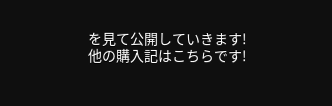を見て公開していきます!
他の購入記はこちらです!